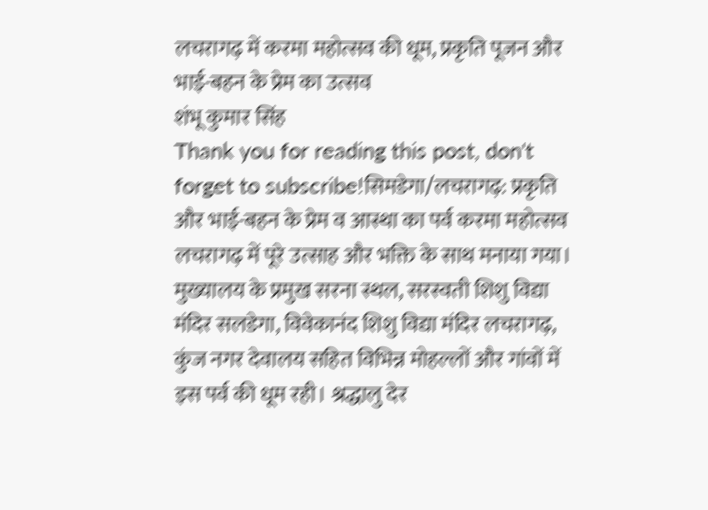लचरागढ़ में करमा महोत्सव की धूम, प्रकृति पूजन और भाई-बहन के प्रेम का उत्सव
शंभू कुमार सिंह
Thank you for reading this post, don't forget to subscribe!सिमडेगा/लचरागढ़: प्रकृति और भाई-बहन के प्रेम व आस्था का पर्व करमा महोत्सव लचरागढ़ में पूरे उत्साह और भक्ति के साथ मनाया गया। मुख्यालय के प्रमुख सरना स्थल, सरस्वती शिशु विद्या मंदिर सलडेगा, विवेकानंद शिशु विद्या मंदिर लचरागढ़, कुंज नगर देवालय सहित विभिन्न मोहल्लों और गांवों में इस पर्व की धूम रही। श्रद्धालु देर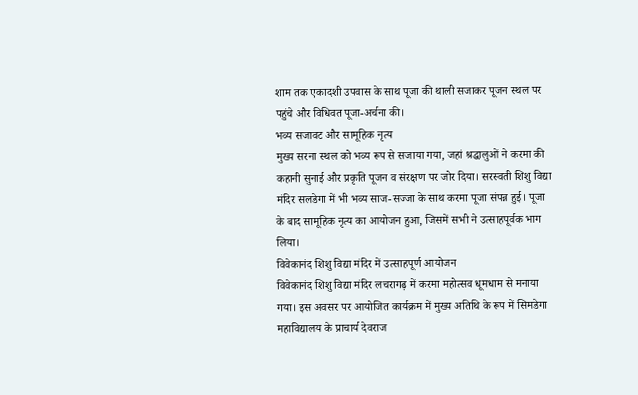शाम तक एकादशी उपवास के साथ पूजा की थाली सजाकर पूजन स्थल पर पहुंचे और विधिवत पूजा-अर्चना की।
भव्य सजावट और सामूहिक नृत्य
मुख्य सरना स्थल को भव्य रूप से सजाया गया, जहां श्रद्धालुओं ने करमा की कहानी सुनाई और प्रकृति पूजन व संरक्षण पर जोर दिया। सरस्वती शिशु विद्या मंदिर सलडेगा में भी भव्य साज-सज्जा के साथ करमा पूजा संपन्न हुई। पूजा के बाद सामूहिक नृत्य का आयोजन हुआ, जिसमें सभी ने उत्साहपूर्वक भाग लिया।
विवेकानंद शिशु विद्या मंदिर में उत्साहपूर्ण आयोजन
विवेकानंद शिशु विद्या मंदिर लचरागढ़ में करमा महोत्सव धूमधाम से मनाया गया। इस अवसर पर आयोजित कार्यक्रम में मुख्य अतिथि के रूप में सिमडेगा महाविद्यालय के प्राचार्य देवराज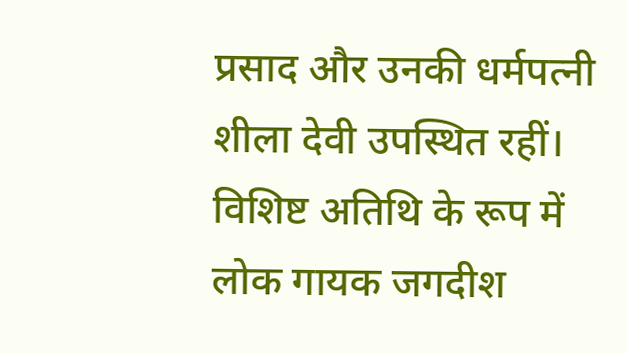प्रसाद और उनकी धर्मपत्नी शीला देवी उपस्थित रहीं। विशिष्ट अतिथि के रूप में लोक गायक जगदीश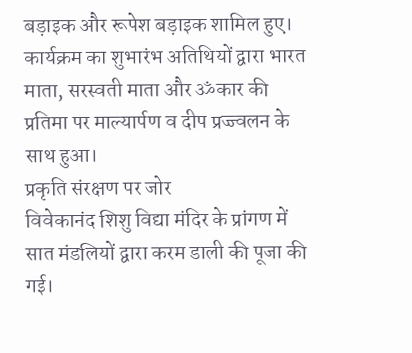बड़ाइक और रूपेश बड़ाइक शामिल हुए। कार्यक्रम का शुभारंभ अतिथियों द्वारा भारत माता, सरस्वती माता और ॐकार की प्रतिमा पर माल्यार्पण व दीप प्रज्ज्वलन के साथ हुआ।
प्रकृति संरक्षण पर जोर
विवेकानंद शिशु विद्या मंदिर के प्रांगण में सात मंडलियों द्वारा करम डाली की पूजा की गई।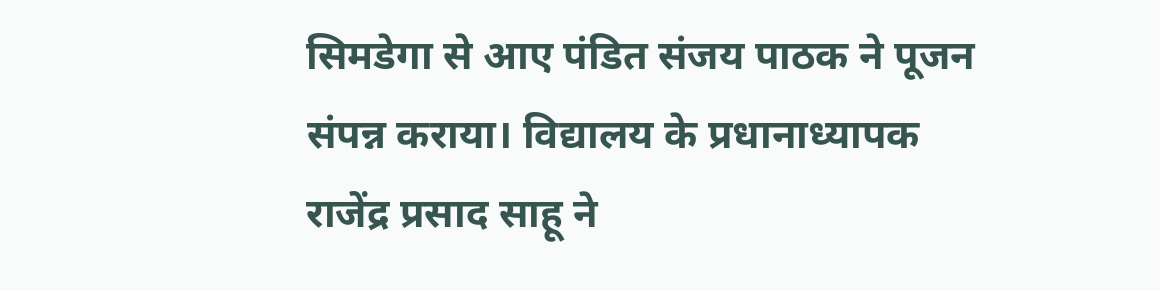सिमडेगा से आए पंडित संजय पाठक ने पूजन संपन्न कराया। विद्यालय के प्रधानाध्यापक राजेंद्र प्रसाद साहू ने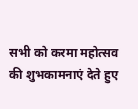सभी को करमा महोत्सव की शुभकामनाएं देते हुए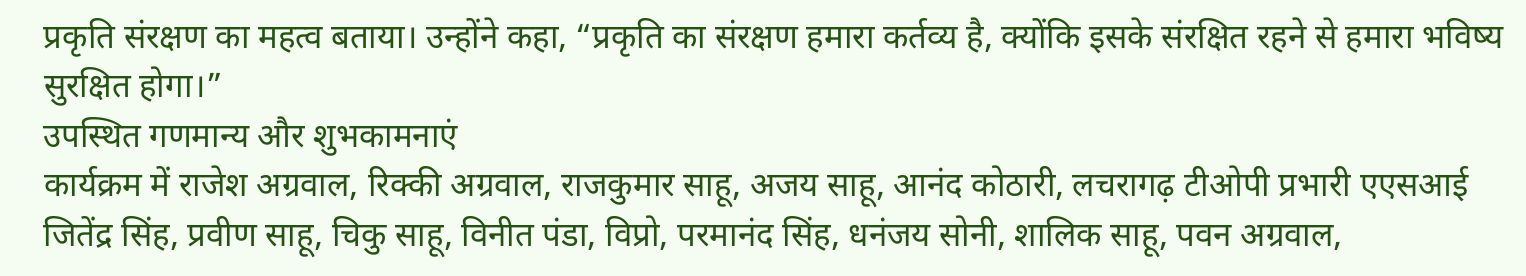प्रकृति संरक्षण का महत्व बताया। उन्होंने कहा, “प्रकृति का संरक्षण हमारा कर्तव्य है, क्योंकि इसके संरक्षित रहने से हमारा भविष्य सुरक्षित होगा।”
उपस्थित गणमान्य और शुभकामनाएं
कार्यक्रम में राजेश अग्रवाल, रिक्की अग्रवाल, राजकुमार साहू, अजय साहू, आनंद कोठारी, लचरागढ़ टीओपी प्रभारी एएसआई जितेंद्र सिंह, प्रवीण साहू, चिकु साहू, विनीत पंडा, विप्रो, परमानंद सिंह, धनंजय सोनी, शालिक साहू, पवन अग्रवाल,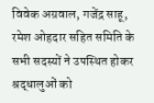विवेक अग्रवाल, गजेंद्र साहू, रमेश ओहदार सहित समिति के सभी सदस्यों ने उपस्थित होकर श्रद्धालुओं को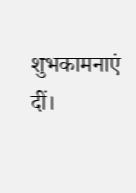शुभकामनाएं दीं।